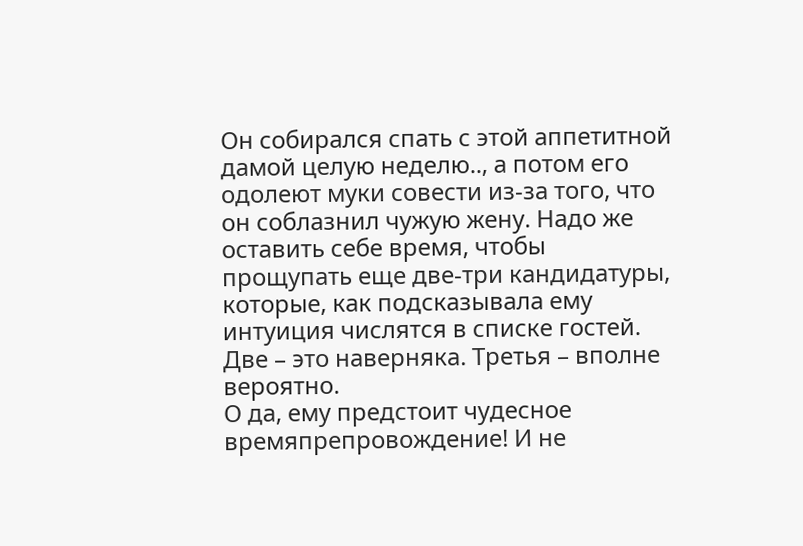Он собирался спать с этой аппетитной дамой целую неделю.., а потом его одолеют муки совести из-за того, что он соблазнил чужую жену. Надо же оставить себе время, чтобы прощупать еще две-три кандидатуры, которые, как подсказывала ему интуиция числятся в списке гостей. Две – это наверняка. Третья – вполне вероятно.
О да, ему предстоит чудесное времяпрепровождение! И не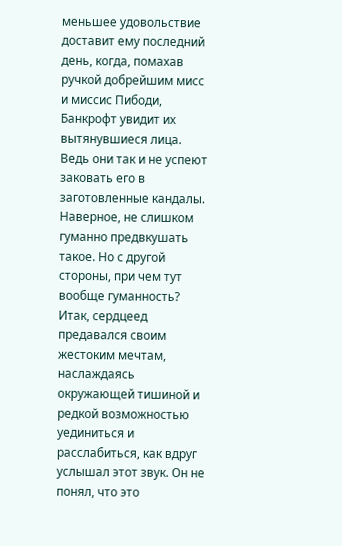меньшее удовольствие доставит ему последний день, когда, помахав ручкой добрейшим мисс и миссис Пибоди, Банкрофт увидит их вытянувшиеся лица. Ведь они так и не успеют заковать его в заготовленные кандалы. Наверное, не слишком гуманно предвкушать такое. Но с другой стороны, при чем тут вообще гуманность?
Итак, сердцеед предавался своим жестоким мечтам, наслаждаясь окружающей тишиной и редкой возможностью уединиться и расслабиться, как вдруг услышал этот звук. Он не понял, что это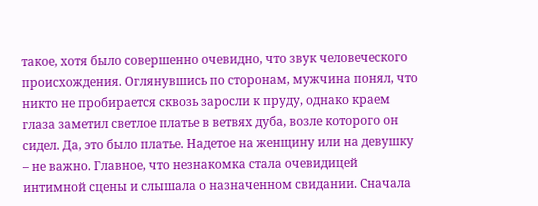такое, хотя было совершенно очевидно, что звук человеческого происхождения. Оглянувшись по сторонам, мужчина понял, что никто не пробирается сквозь заросли к пруду, однако краем глаза заметил светлое платье в ветвях дуба, возле которого он сидел. Да, это было платье. Надетое на женщину или на девушку – не важно. Главное, что незнакомка стала очевидицей интимной сцены и слышала о назначенном свидании. Сначала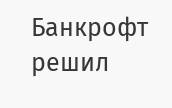Банкрофт решил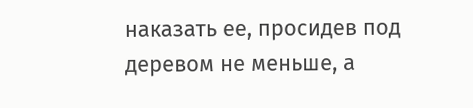наказать ее, просидев под деревом не меньше, а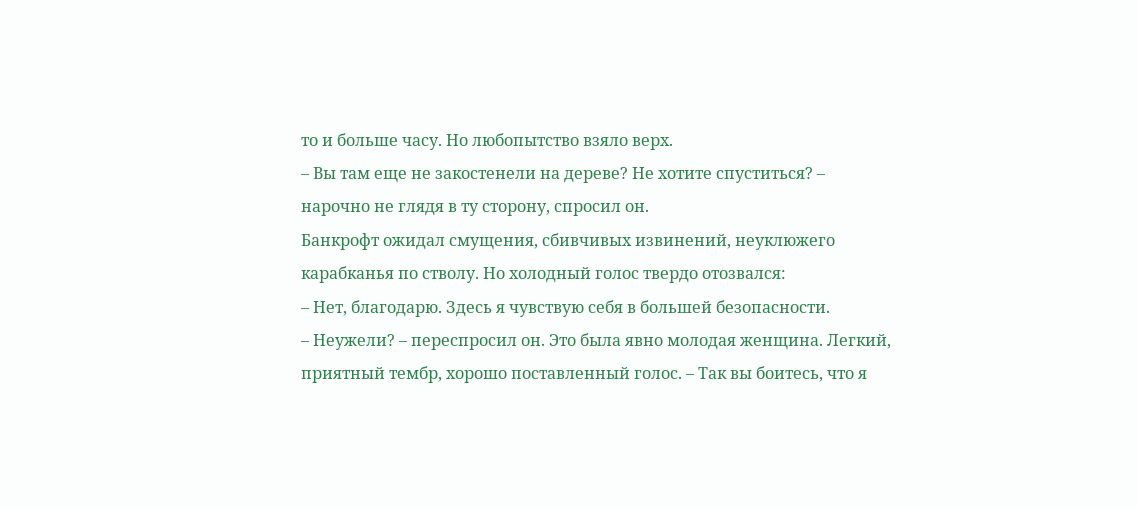то и больше часу. Но любопытство взяло верх.
– Вы там еще не закостенели на дереве? Не хотите спуститься? – нарочно не глядя в ту сторону, спросил он.
Банкрофт ожидал смущения, сбивчивых извинений, неуклюжего карабканья по стволу. Но холодный голос твердо отозвался:
– Нет, благодарю. Здесь я чувствую себя в большей безопасности.
– Неужели? – переспросил он. Это была явно молодая женщина. Легкий, приятный тембр, хорошо поставленный голос. – Так вы боитесь, что я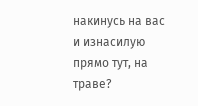накинусь на вас и изнасилую прямо тут, на траве?